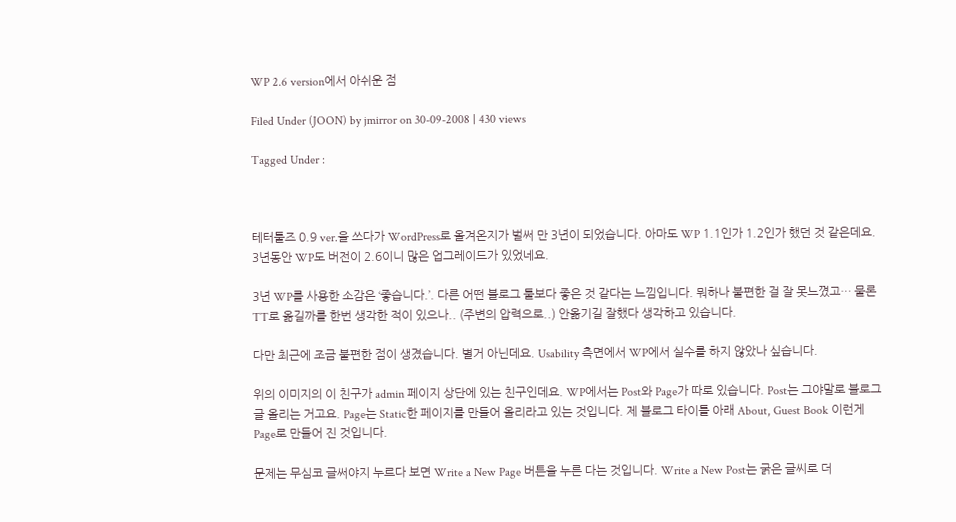WP 2.6 version에서 아쉬운 점

Filed Under (JOON) by jmirror on 30-09-2008 | 430 views

Tagged Under :



테터툴즈 0.9 ver.을 쓰다가 WordPress로 올겨온지가 벌써 만 3년이 되었습니다. 아마도 WP 1.1인가 1.2인가 했던 것 같은데요. 3년동안 WP도 버전이 2.6이니 많은 업그레이드가 있었네요.

3년 WP를 사용한 소감은 ‘좋습니다.’. 다른 어떤 블로그 툴보다 좋은 것 같다는 느낌입니다. 뭐하나 불편한 걸 잘 못느꼈고… 물론 TT로 옮길까를 한번 생각한 적이 있으나.. (주변의 압력으로..) 안옮기길 잘했다 생각하고 있습니다.

다만 최근에 조금 불편한 점이 생겼습니다. 별거 아닌데요. Usability 측면에서 WP에서 실수를 하지 않았나 싶습니다.

위의 이미지의 이 친구가 admin 페이지 상단에 있는 친구인데요. WP에서는 Post와 Page가 따로 있습니다. Post는 그야말로 블로그 글 올리는 거고요. Page는 Static한 페이지를 만들어 올리라고 있는 것입니다. 제 블로그 타이틀 아래 About, Guest Book 이런게 Page로 만들어 진 것입니다.

문제는 무심코 글써야지 누르다 보면 Write a New Page 버튼을 누른 다는 것입니다. Write a New Post는 굵은 글씨로 더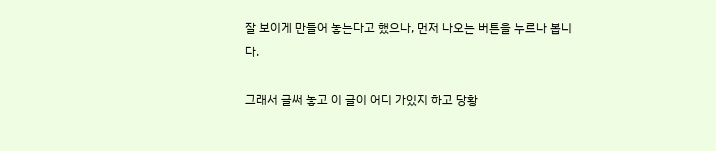잘 보이게 만들어 놓는다고 했으나, 먼저 나오는 버튼을 누르나 봅니다.

그래서 글써 놓고 이 글이 어디 가있지 하고 당황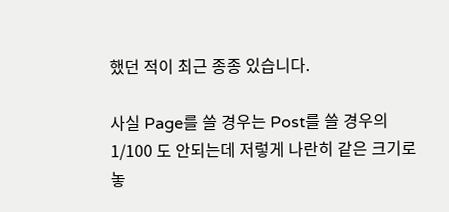했던 적이 최근 종종 있습니다.

사실 Page를 쓸 경우는 Post를 쓸 경우의 1/100 도 안되는데 저렇게 나란히 같은 크기로 놓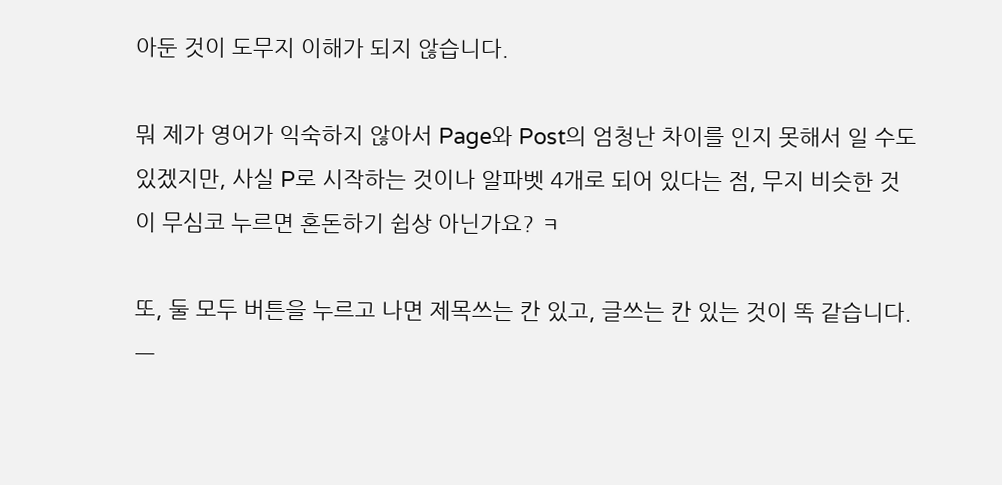아둔 것이 도무지 이해가 되지 않습니다.

뭐 제가 영어가 익숙하지 않아서 Page와 Post의 엄청난 차이를 인지 못해서 일 수도 있겠지만, 사실 P로 시작하는 것이나 알파벳 4개로 되어 있다는 점, 무지 비슷한 것이 무심코 누르면 혼돈하기 쉽상 아닌가요? ㅋ

또, 둘 모두 버튼을 누르고 나면 제목쓰는 칸 있고, 글쓰는 칸 있는 것이 똑 같습니다. ㅡ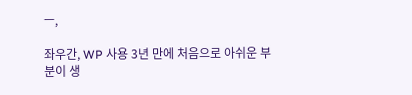ㅡ,

좌우간, WP 사용 3년 만에 처음으로 아쉬운 부분이 생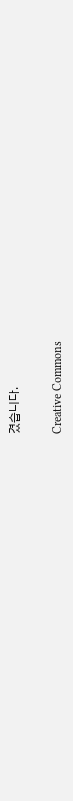겼습니다.

Creative Commons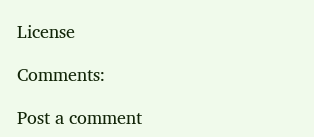License

Comments:

Post a comment